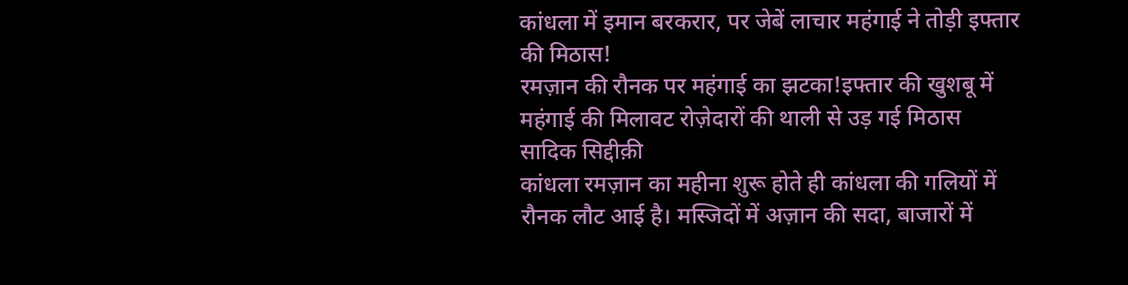कांधला में इमान बरकरार, पर जेबें लाचार महंगाई ने तोड़ी इफ्तार की मिठास!
रमज़ान की रौनक पर महंगाई का झटका!इफ्तार की खुशबू में महंगाई की मिलावट रोज़ेदारों की थाली से उड़ गई मिठास
सादिक सिद्दीक़ी
कांधला रमज़ान का महीना शुरू होते ही कांधला की गलियों में रौनक लौट आई है। मस्जिदों में अज़ान की सदा, बाजारों में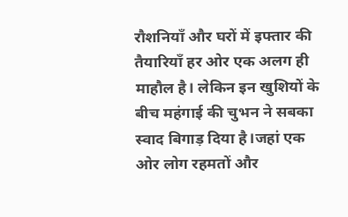रौशनियाँ और घरों में इफ्तार की तैयारियाँ हर ओर एक अलग ही माहौल है। लेकिन इन खुशियों के बीच महंगाई की चुभन ने सबका स्वाद बिगाड़ दिया है।जहां एक ओर लोग रहमतों और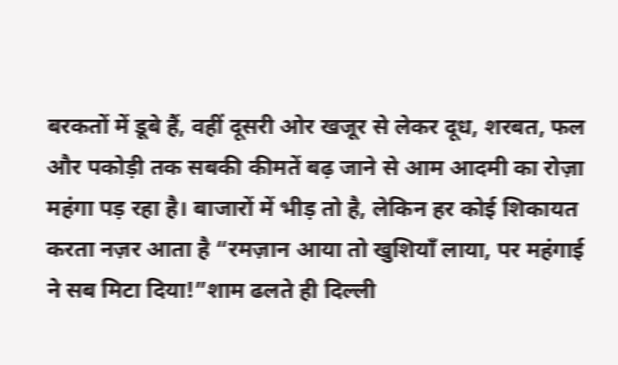बरकतों में डूबे हैं, वहीं दूसरी ओर खजूर से लेकर दूध, शरबत, फल और पकोड़ी तक सबकी कीमतें बढ़ जाने से आम आदमी का रोज़ा महंगा पड़ रहा है। बाजारों में भीड़ तो है, लेकिन हर कोई शिकायत करता नज़र आता है “रमज़ान आया तो खुशियाँ लाया, पर महंगाई ने सब मिटा दिया!”शाम ढलते ही दिल्ली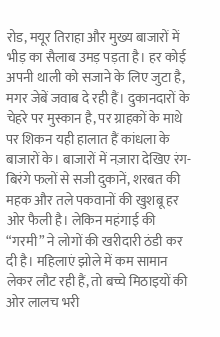रोड, मयूर तिराहा और मुख्य बाजारों में भीड़ का सैलाब उमड़ पड़ता है। हर कोई अपनी थाली को सजाने के लिए जुटा है, मगर जेबें जवाब दे रही हैं। दुकानदारों के चेहरे पर मुस्कान है, पर ग्राहकों के माथे पर शिकन यही हालात हैं कांधला के बाजारों के। बाजारों में नज़ारा देखिए रंग-बिरंगे फलों से सजी दुकानें, शरबत की महक और तले पकवानों की खुशबू हर ओर फैली है। लेकिन महंगाई की “गरमी” ने लोगों की खरीदारी ठंडी कर दी है। महिलाएं झोले में कम सामान लेकर लौट रही हैं, तो बच्चे मिठाइयों की ओर लालच भरी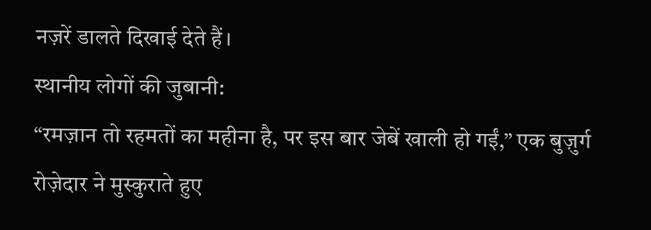नज़रें डालते दिखाई देते हैं।
स्थानीय लोगों की जुबानी:
“रमज़ान तो रहमतों का महीना है, पर इस बार जेबें खाली हो गईं,” एक बुज़ुर्ग रोज़ेदार ने मुस्कुराते हुए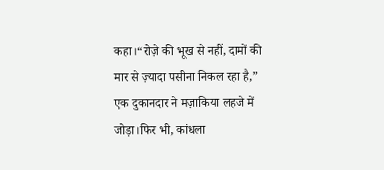कहा।“रोज़े की भूख से नहीं, दामों की मार से ज़्यादा पसीना निकल रहा है,” एक दुकानदार ने मज़ाकिया लहजे में जोड़ा।फिर भी, कांधला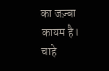का जज़्बा कायम है। चाहे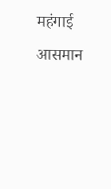महंगाई आसमान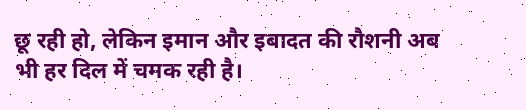छू रही हो, लेकिन इमान और इबादत की रौशनी अब भी हर दिल में चमक रही है।